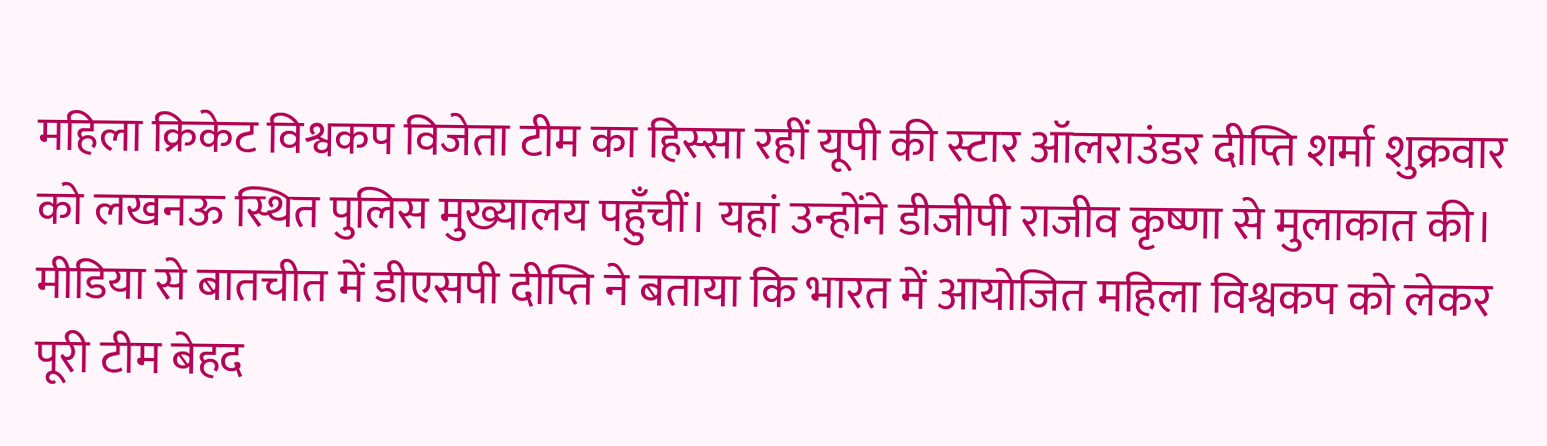महिला क्रिकेट विश्वकप विजेता टीम का हिस्सा रहीं यूपी की स्टार ऑलराउंडर दीप्ति शर्मा शुक्रवार को लखनऊ स्थित पुलिस मुख्यालय पहुँचीं। यहां उन्होंने डीजीपी राजीव कृष्णा से मुलाकात की। मीडिया से बातचीत में डीएसपी दीप्ति ने बताया कि भारत में आयोजित महिला विश्वकप को लेकर पूरी टीम बेहद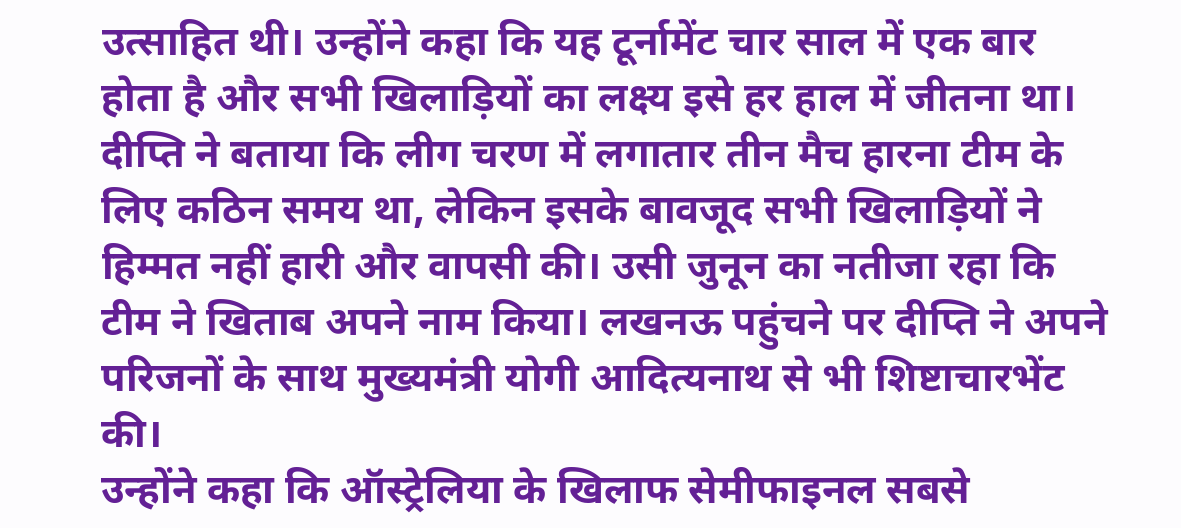उत्साहित थी। उन्होंने कहा कि यह टूर्नामेंट चार साल में एक बार होता है और सभी खिलाड़ियों का लक्ष्य इसे हर हाल में जीतना था।
दीप्ति ने बताया कि लीग चरण में लगातार तीन मैच हारना टीम के लिए कठिन समय था, लेकिन इसके बावजूद सभी खिलाड़ियों ने हिम्मत नहीं हारी और वापसी की। उसी जुनून का नतीजा रहा कि टीम ने खिताब अपने नाम किया। लखनऊ पहुंचने पर दीप्ति ने अपने परिजनों के साथ मुख्यमंत्री योगी आदित्यनाथ से भी शिष्टाचारभेंट की।
उन्होंने कहा कि ऑस्ट्रेलिया के खिलाफ सेमीफाइनल सबसे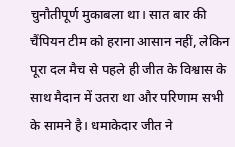चुनौतीपूर्ण मुकाबला था। सात बार की चैंपियन टीम को हराना आसान नहीं, लेकिन पूरा दल मैच से पहले ही जीत के विश्वास के साथ मैदान में उतरा था और परिणाम सभी के सामने है। धमाकेदार जीत ने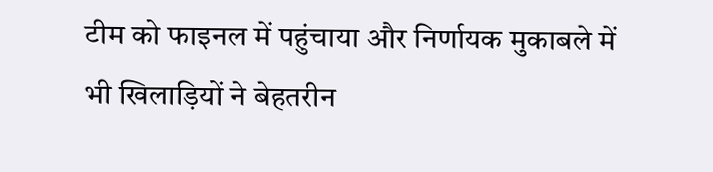टीम को फाइनल में पहुंचाया और निर्णायक मुकाबले में भी खिलाड़ियों ने बेहतरीन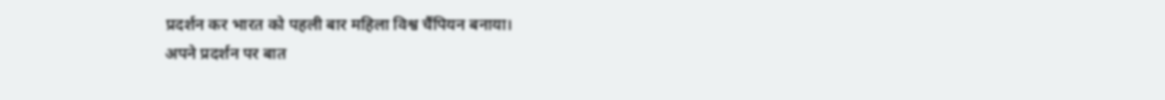प्रदर्शन कर भारत को पहली बार महिला विश्व चैंपियन बनाया।
अपने प्रदर्शन पर बात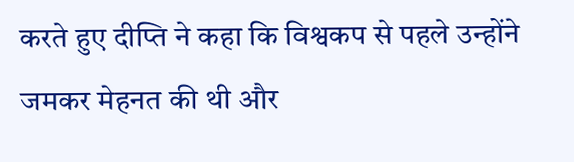करते हुए दीप्ति ने कहा कि विश्वकप से पहले उन्होंने जमकर मेहनत की थी और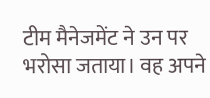टीम मैनेजमेंट ने उन पर भरोसा जताया। वह अपने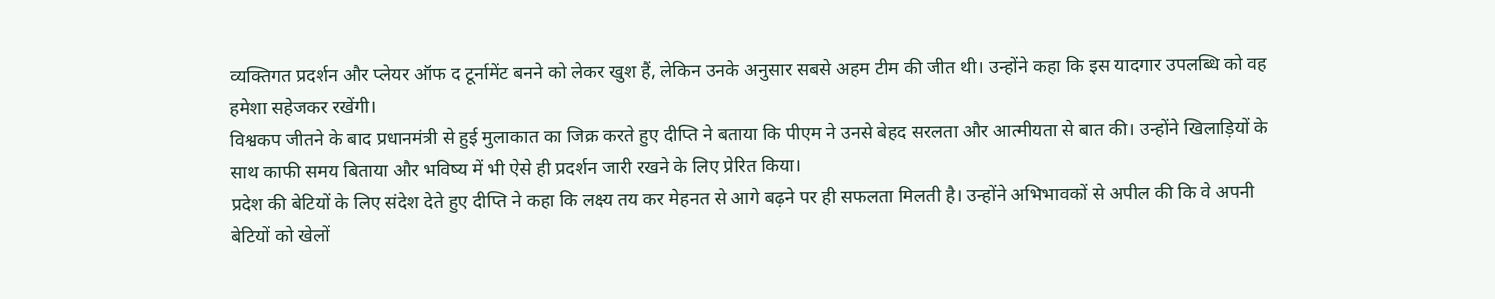व्यक्तिगत प्रदर्शन और प्लेयर ऑफ द टूर्नामेंट बनने को लेकर खुश हैं, लेकिन उनके अनुसार सबसे अहम टीम की जीत थी। उन्होंने कहा कि इस यादगार उपलब्धि को वह हमेशा सहेजकर रखेंगी।
विश्वकप जीतने के बाद प्रधानमंत्री से हुई मुलाकात का जिक्र करते हुए दीप्ति ने बताया कि पीएम ने उनसे बेहद सरलता और आत्मीयता से बात की। उन्होंने खिलाड़ियों के साथ काफी समय बिताया और भविष्य में भी ऐसे ही प्रदर्शन जारी रखने के लिए प्रेरित किया।
प्रदेश की बेटियों के लिए संदेश देते हुए दीप्ति ने कहा कि लक्ष्य तय कर मेहनत से आगे बढ़ने पर ही सफलता मिलती है। उन्होंने अभिभावकों से अपील की कि वे अपनी बेटियों को खेलों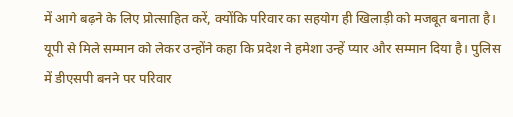में आगे बढ़ने के लिए प्रोत्साहित करें, क्योंकि परिवार का सहयोग ही खिलाड़ी को मजबूत बनाता है।
यूपी से मिले सम्मान को लेकर उन्होंने कहा कि प्रदेश ने हमेशा उन्हें प्यार और सम्मान दिया है। पुलिस में डीएसपी बनने पर परिवार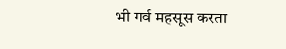भी गर्व महसूस करता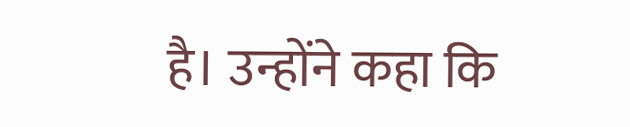है। उन्होंने कहा कि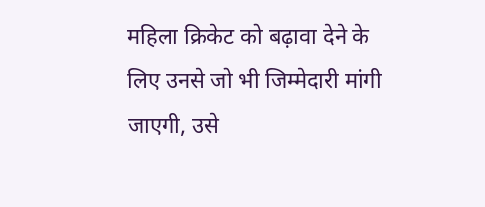महिला क्रिकेट को बढ़ावा देने के लिए उनसे जो भी जिम्मेदारी मांगी जाएगी, उसे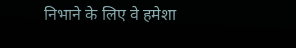निभाने के लिए वे हमेशा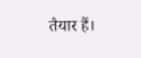तैयार हैं।